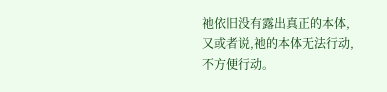祂依旧没有露出真正的本体,
又或者说,祂的本体无法行动,不方便行动。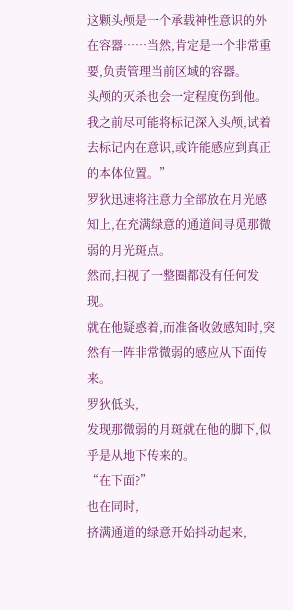这颗头颅是一个承载神性意识的外在容器……当然,肯定是一个非常重要,负责管理当前区域的容器。
头颅的灭杀也会一定程度伤到他。
我之前尽可能将标记深入头颅,试着去标记内在意识,或许能感应到真正的本体位置。”
罗狄迅速将注意力全部放在月光感知上,在充满绿意的通道间寻觅那微弱的月光斑点。
然而,扫视了一整圈都没有任何发现。
就在他疑惑着,而准备收敛感知时,突然有一阵非常微弱的感应从下面传来。
罗狄低头,
发现那微弱的月斑就在他的脚下,似乎是从地下传来的。
“在下面?”
也在同时,
挤满通道的绿意开始抖动起来,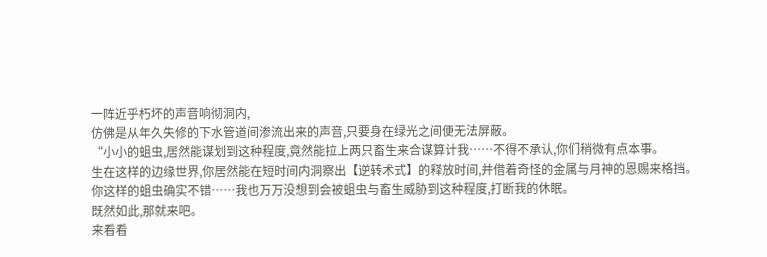一阵近乎朽坏的声音响彻洞内,
仿佛是从年久失修的下水管道间渗流出来的声音,只要身在绿光之间便无法屏蔽。
“小小的蛆虫,居然能谋划到这种程度,竟然能拉上两只畜生来合谋算计我……不得不承认,你们稍微有点本事。
生在这样的边缘世界,你居然能在短时间内洞察出【逆转术式】的释放时间,并借着奇怪的金属与月神的恩赐来格挡。
你这样的蛆虫确实不错……我也万万没想到会被蛆虫与畜生威胁到这种程度,打断我的休眠。
既然如此,那就来吧。
来看看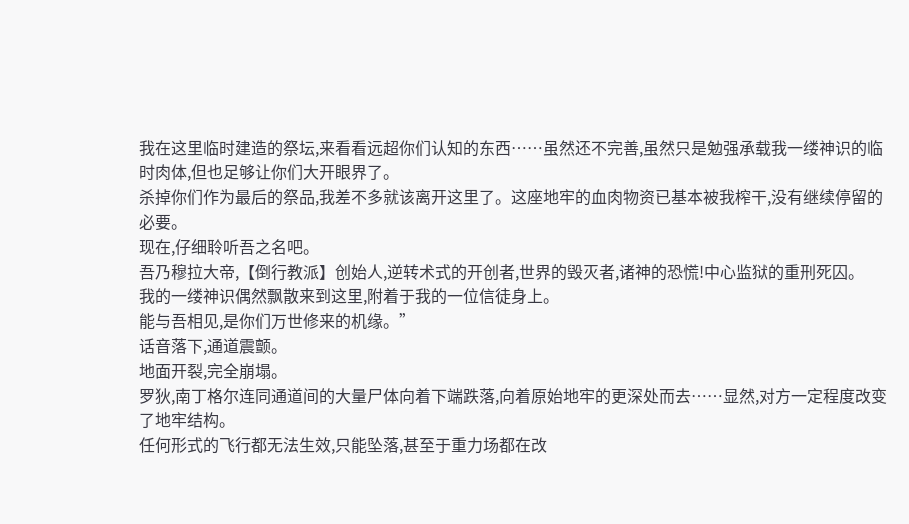我在这里临时建造的祭坛,来看看远超你们认知的东西……虽然还不完善,虽然只是勉强承载我一缕神识的临时肉体,但也足够让你们大开眼界了。
杀掉你们作为最后的祭品,我差不多就该离开这里了。这座地牢的血肉物资已基本被我榨干,没有继续停留的必要。
现在,仔细聆听吾之名吧。
吾乃穆拉大帝,【倒行教派】创始人,逆转术式的开创者,世界的毁灭者,诸神的恐慌!中心监狱的重刑死囚。
我的一缕神识偶然飘散来到这里,附着于我的一位信徒身上。
能与吾相见,是你们万世修来的机缘。”
话音落下,通道震颤。
地面开裂,完全崩塌。
罗狄,南丁格尔连同通道间的大量尸体向着下端跌落,向着原始地牢的更深处而去……显然,对方一定程度改变了地牢结构。
任何形式的飞行都无法生效,只能坠落,甚至于重力场都在改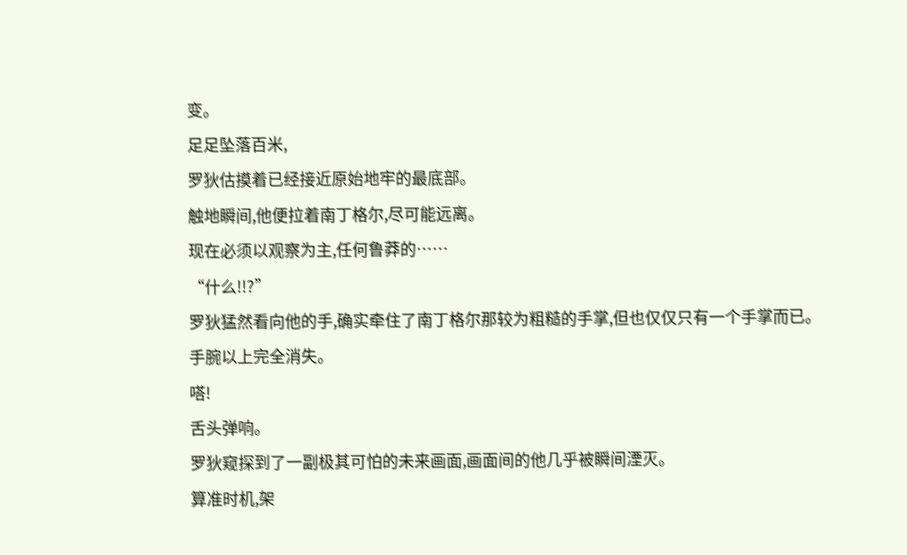变。
足足坠落百米,
罗狄估摸着已经接近原始地牢的最底部。
触地瞬间,他便拉着南丁格尔,尽可能远离。
现在必须以观察为主,任何鲁莽的……
“什么!!?”
罗狄猛然看向他的手,确实牵住了南丁格尔那较为粗糙的手掌,但也仅仅只有一个手掌而已。
手腕以上完全消失。
嗒!
舌头弹响。
罗狄窥探到了一副极其可怕的未来画面,画面间的他几乎被瞬间湮灭。
算准时机,架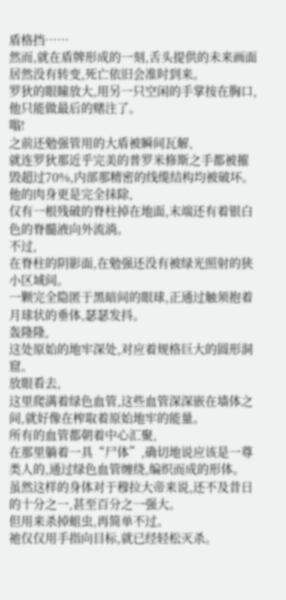盾格挡……
然而,就在盾牌形成的一刻,舌头提供的未来画面居然没有转变,死亡依旧会准时到来。
罗狄的眼瞳放大,用另一只空闲的手掌按在胸口,他只能做最后的赌注了。
嗡!
之前还勉强管用的大盾被瞬间瓦解,
就连罗狄那近乎完美的普罗米修斯之手都被摧毁超过70%,内部那精密的线缆结构均被破坏。
他的肉身更是完全抹除,
仅有一根残破的脊柱掉在地面,末端还有着银白色的脊髓液向外流淌。
不过,
在脊柱的阴影面,在勉强还没有被绿光照射的狭小区域间。
一颗完全隐匿于黑暗间的眼球,正通过触须抱着月球状的垂体,瑟瑟发抖。
轰隆隆,
这处原始的地牢深处,对应着规格巨大的圆形洞窟。
放眼看去,
这里爬满着绿色血管,这些血管深深嵌在墙体之间,就好像在榨取着原始地牢的能量。
所有的血管都朝着中心汇聚,
在那里躺着一具“尸体”,确切地说应该是一尊类人的,通过绿色血管缠绕,编织而成的形体。
虽然这样的身体对于穆拉大帝来说,还不及昔日的十分之一,甚至百分之一强大。
但用来杀掉蛆虫,再简单不过。
祂仅仅用手指向目标,就已经轻松灭杀。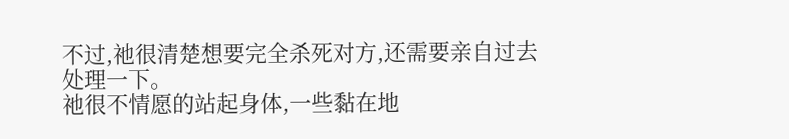不过,祂很清楚想要完全杀死对方,还需要亲自过去处理一下。
祂很不情愿的站起身体,一些黏在地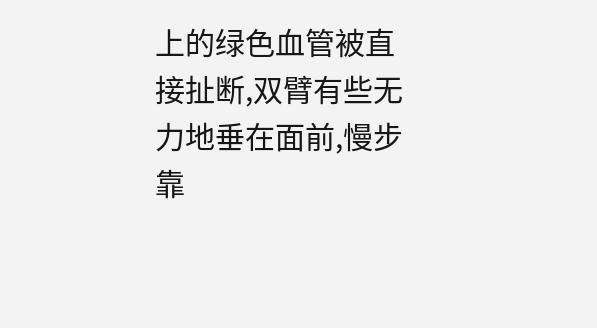上的绿色血管被直接扯断,双臂有些无力地垂在面前,慢步靠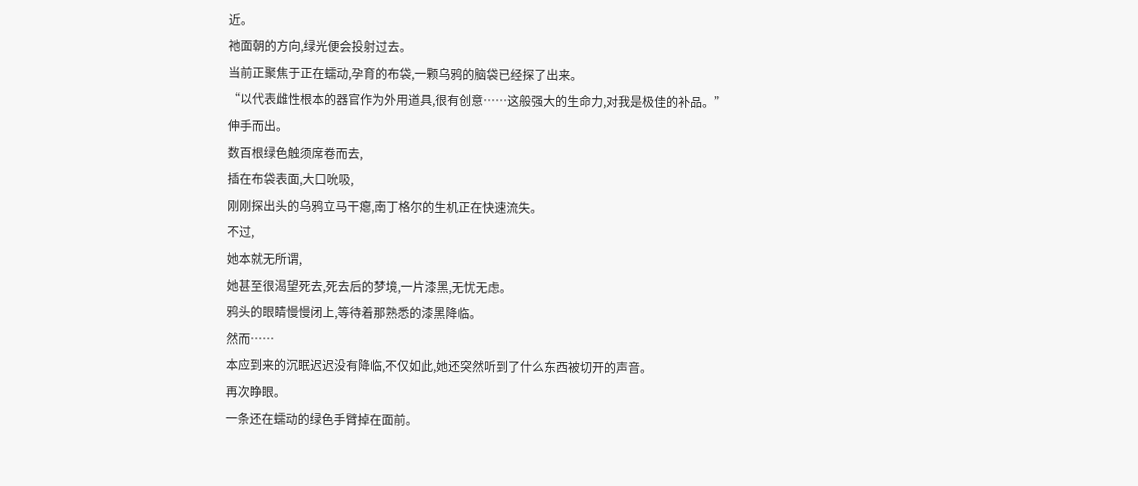近。
祂面朝的方向,绿光便会投射过去。
当前正聚焦于正在蠕动,孕育的布袋,一颗乌鸦的脑袋已经探了出来。
“以代表雌性根本的器官作为外用道具,很有创意……这般强大的生命力,对我是极佳的补品。”
伸手而出。
数百根绿色触须席卷而去,
插在布袋表面,大口吮吸,
刚刚探出头的乌鸦立马干瘪,南丁格尔的生机正在快速流失。
不过,
她本就无所谓,
她甚至很渴望死去,死去后的梦境,一片漆黑,无忧无虑。
鸦头的眼睛慢慢闭上,等待着那熟悉的漆黑降临。
然而……
本应到来的沉眠迟迟没有降临,不仅如此,她还突然听到了什么东西被切开的声音。
再次睁眼。
一条还在蠕动的绿色手臂掉在面前。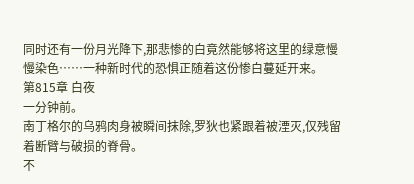同时还有一份月光降下,那悲惨的白竟然能够将这里的绿意慢慢染色……一种新时代的恐惧正随着这份惨白蔓延开来。
第815章 白夜
一分钟前。
南丁格尔的乌鸦肉身被瞬间抹除,罗狄也紧跟着被湮灭,仅残留着断臂与破损的脊骨。
不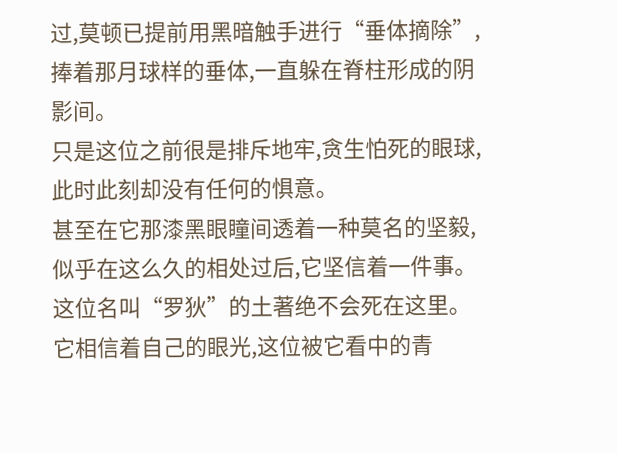过,莫顿已提前用黑暗触手进行“垂体摘除”,捧着那月球样的垂体,一直躲在脊柱形成的阴影间。
只是这位之前很是排斥地牢,贪生怕死的眼球,此时此刻却没有任何的惧意。
甚至在它那漆黑眼瞳间透着一种莫名的坚毅,似乎在这么久的相处过后,它坚信着一件事。
这位名叫“罗狄”的土著绝不会死在这里。
它相信着自己的眼光,这位被它看中的青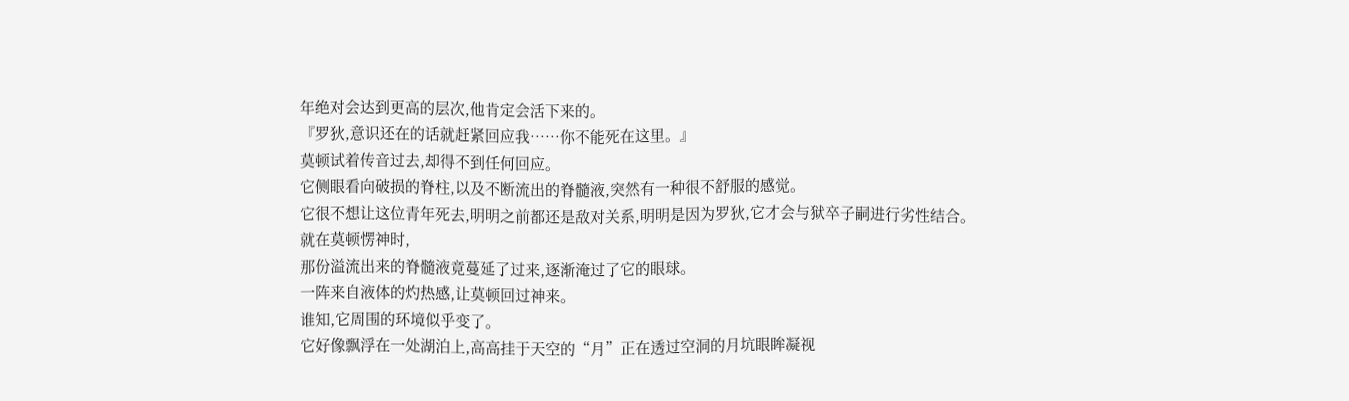年绝对会达到更高的层次,他肯定会活下来的。
『罗狄,意识还在的话就赶紧回应我……你不能死在这里。』
莫顿试着传音过去,却得不到任何回应。
它侧眼看向破损的脊柱,以及不断流出的脊髓液,突然有一种很不舒服的感觉。
它很不想让这位青年死去,明明之前都还是敌对关系,明明是因为罗狄,它才会与狱卒子嗣进行劣性结合。
就在莫顿愣神时,
那份溢流出来的脊髓液竟蔓延了过来,逐渐淹过了它的眼球。
一阵来自液体的灼热感,让莫顿回过神来。
谁知,它周围的环境似乎变了。
它好像飘浮在一处湖泊上,高高挂于天空的“月”正在透过空洞的月坑眼眸凝视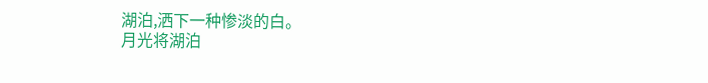湖泊,洒下一种惨淡的白。
月光将湖泊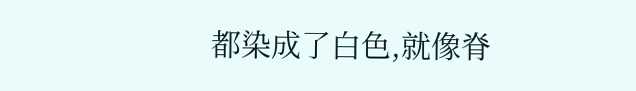都染成了白色,就像脊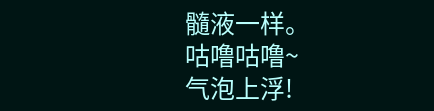髓液一样。
咕噜咕噜~
气泡上浮!